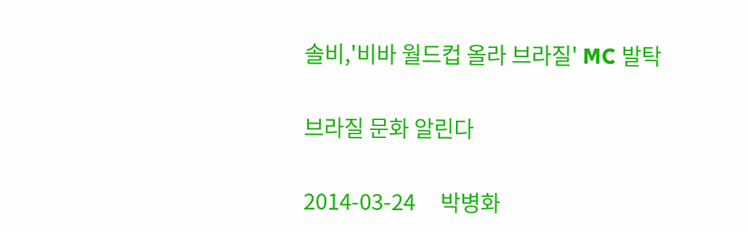솔비,'비바 월드컵 올라 브라질' MC 발탁

브라질 문화 알린다

2014-03-24     박병화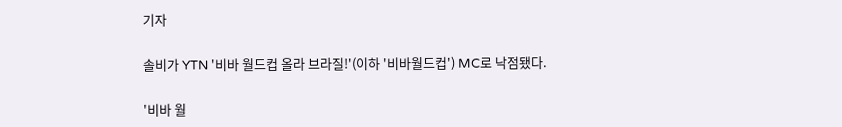기자

솔비가 YTN '비바 월드컵 올라 브라질!'(이하 '비바월드컵') MC로 낙점됐다.

'비바 월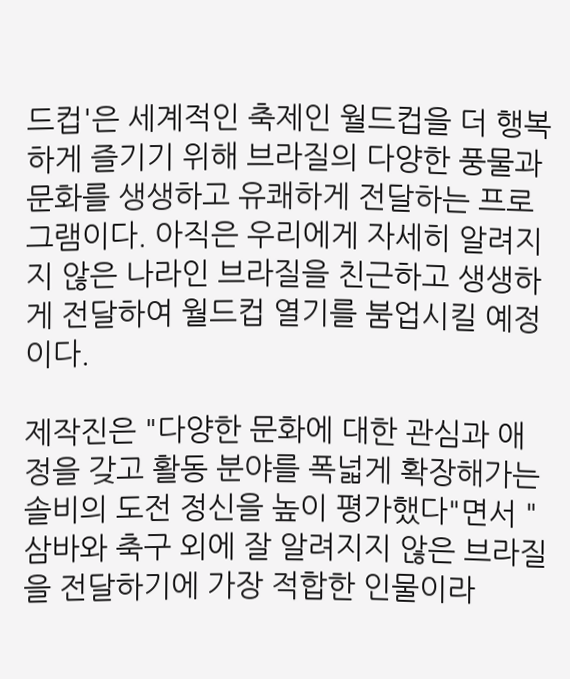드컵'은 세계적인 축제인 월드컵을 더 행복하게 즐기기 위해 브라질의 다양한 풍물과 문화를 생생하고 유쾌하게 전달하는 프로그램이다. 아직은 우리에게 자세히 알려지지 않은 나라인 브라질을 친근하고 생생하게 전달하여 월드컵 열기를 붐업시킬 예정이다.

제작진은 "다양한 문화에 대한 관심과 애정을 갖고 활동 분야를 폭넓게 확장해가는 솔비의 도전 정신을 높이 평가했다"면서 "삼바와 축구 외에 잘 알려지지 않은 브라질을 전달하기에 가장 적합한 인물이라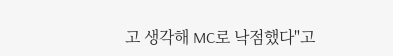고 생각해 MC로 낙점했다"고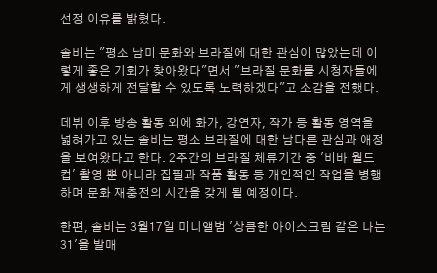선정 이유를 밝혔다.

솔비는 "평소 남미 문화와 브라질에 대한 관심이 많았는데 이렇게 좋은 기회가 찾아왔다"면서 "브라질 문화를 시청자들에게 생생하게 전달할 수 있도록 노력하겠다"고 소감을 전했다.

데뷔 이후 방송 활동 외에 화가, 강연자, 작가 등 활동 영역을 넓혀가고 있는 솔비는 평소 브라질에 대한 남다른 관심과 애정을 보여왔다고 한다. 2주간의 브라질 체류기간 중 '비바 월드컵' 촬영 뿐 아니라 집필과 작품 활동 등 개인적인 작업을 병행하며 문화 재충전의 시간을 갖게 될 예정이다.

한편, 솔비는 3월17일 미니앨범 '상큼한 아이스크림 같은 나는 31'을 발매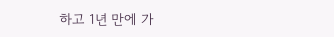하고 1년 만에 가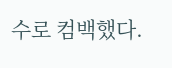수로 컴백했다.